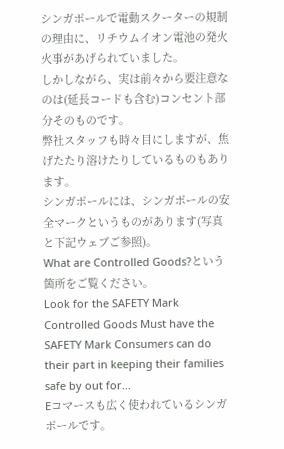シンガポールで電動スクーターの規制の理由に、リチウムイオン電池の発火火事があげられていました。
しかしながら、実は前々から要注意なのは(延長コードも含む)コンセント部分そのものです。
弊社スタッフも時々目にしますが、焦げたたり溶けたりしているものもあります。
シンガポールには、シンガポールの安全マークというものがあります(写真と下記ウェブご参照)。
What are Controlled Goods?という箇所をご覧ください。
Look for the SAFETY Mark
Controlled Goods Must have the SAFETY Mark Consumers can do their part in keeping their families safe by out for...
Eコマースも広く使われているシンガポールです。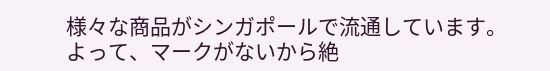様々な商品がシンガポールで流通しています。
よって、マークがないから絶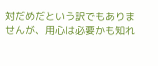対だめだという訳でもありませんが、用心は必要かも知れ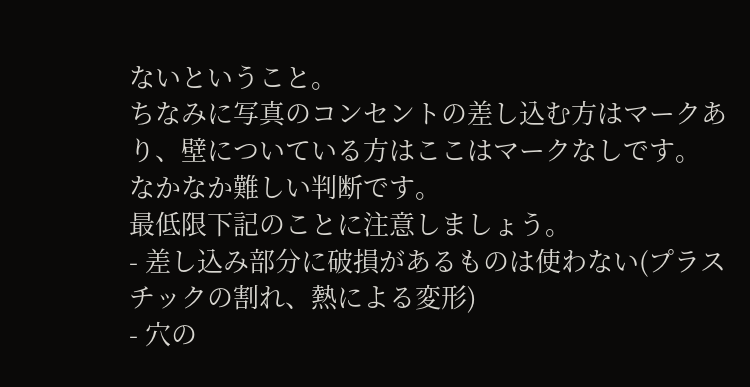ないということ。
ちなみに写真のコンセントの差し込む方はマークあり、壁についている方はここはマークなしです。
なかなか難しい判断です。
最低限下記のことに注意しましょう。
- 差し込み部分に破損があるものは使わない(プラスチックの割れ、熱による変形)
- 穴の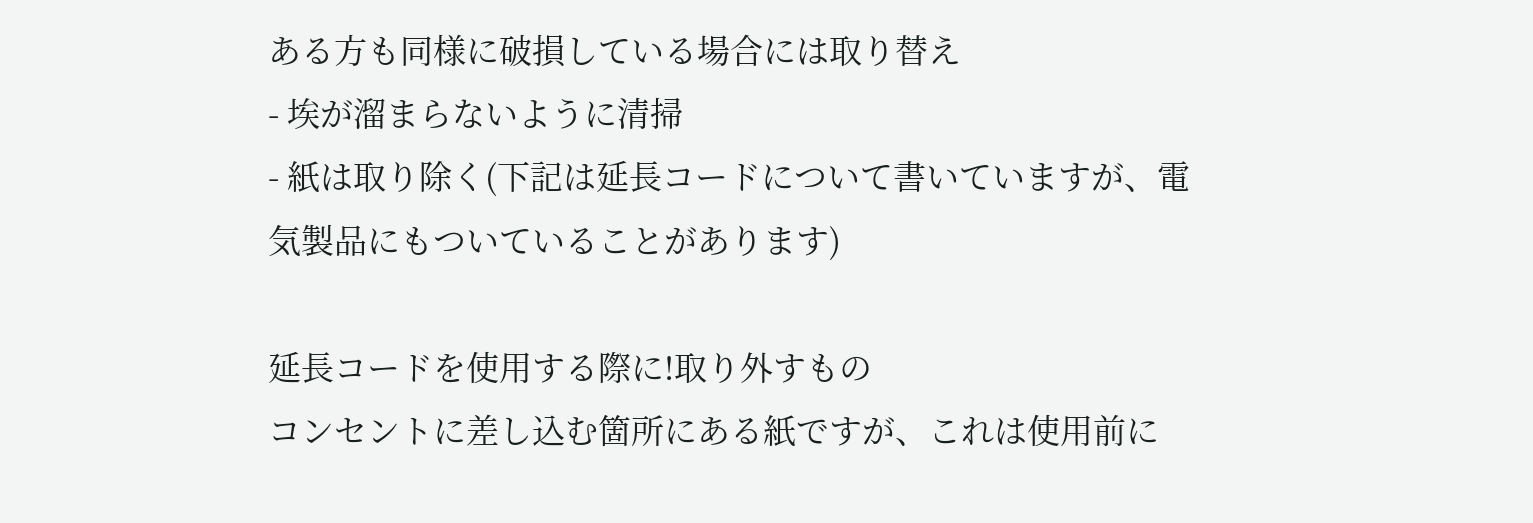ある方も同様に破損している場合には取り替え
- 埃が溜まらないように清掃
- 紙は取り除く(下記は延長コードについて書いていますが、電気製品にもついていることがあります)

延長コードを使用する際に!取り外すもの
コンセントに差し込む箇所にある紙ですが、これは使用前に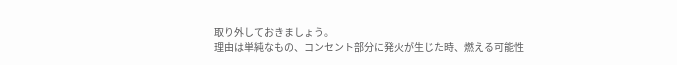取り外しておきましょう。
理由は単純なもの、コンセント部分に発火が生じた時、燃える可能性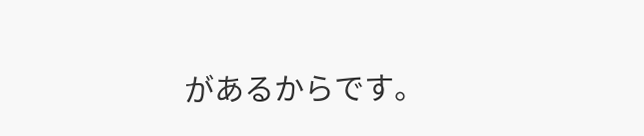があるからです。